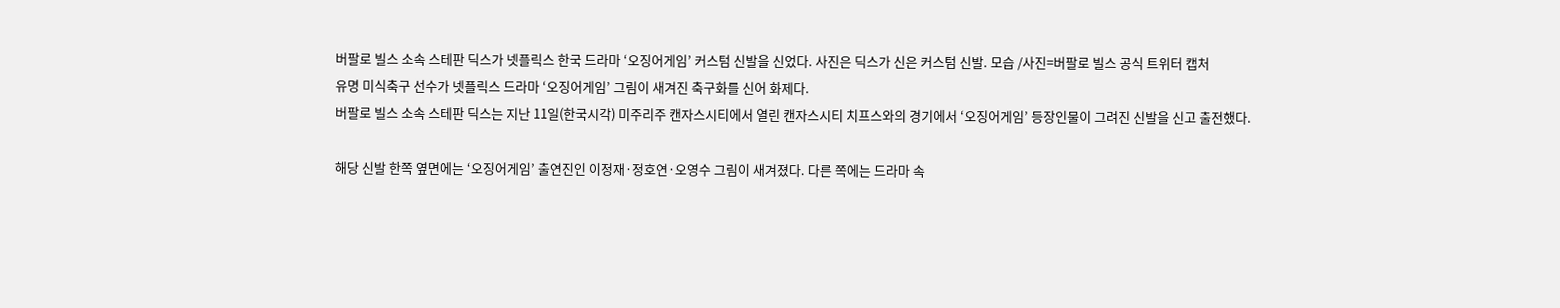버팔로 빌스 소속 스테판 딕스가 넷플릭스 한국 드라마 ‘오징어게임’ 커스텀 신발을 신었다. 사진은 딕스가 신은 커스텀 신발. 모습 /사진=버팔로 빌스 공식 트위터 캡처
유명 미식축구 선수가 넷플릭스 드라마 ‘오징어게임’ 그림이 새겨진 축구화를 신어 화제다.
버팔로 빌스 소속 스테판 딕스는 지난 11일(한국시각) 미주리주 캔자스시티에서 열린 캔자스시티 치프스와의 경기에서 ‘오징어게임’ 등장인물이 그려진 신발을 신고 출전했다.

해당 신발 한쪽 옆면에는 ‘오징어게임’ 출연진인 이정재·정호연·오영수 그림이 새겨졌다. 다른 쪽에는 드라마 속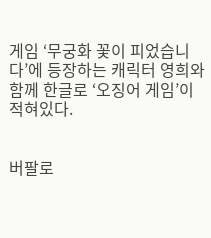게임 ‘무궁화 꽃이 피었습니다’에 등장하는 캐릭터 영희와 함께 한글로 ‘오징어 게임’이 적혀있다.


버팔로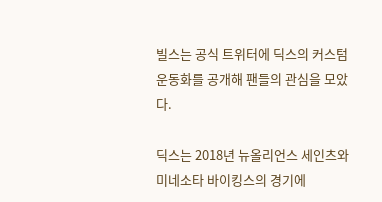빌스는 공식 트위터에 딕스의 커스텀 운동화를 공개해 팬들의 관심을 모았다.

딕스는 2018년 뉴올리언스 세인츠와 미네소타 바이킹스의 경기에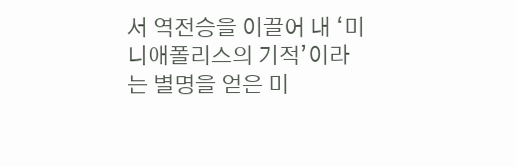서 역전승을 이끌어 내 ‘미니애폴리스의 기적’이라는 별명을 얻은 미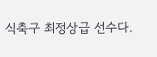식축구 최정상급 선수다.